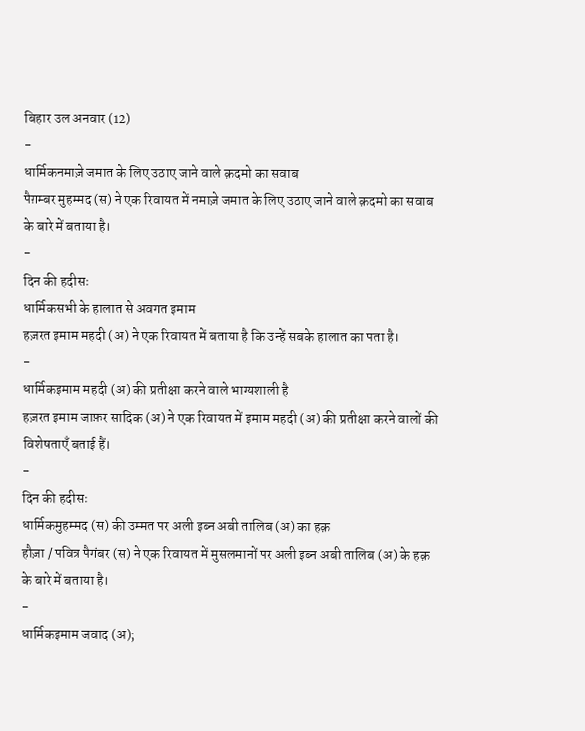बिहार उल अनवार (12)
-
धार्मिकनमाज़े जमात के लिए उठाए जाने वाले क़दमो का सवाब
पैग़म्बर मुहम्मद (स) ने एक रिवायत में नमाज़े जमात के लिए उठाए जाने वाले क़दमो का सवाब के बारे में बताया है।
-
दिन की हदीसः
धार्मिकसभी के हालात से अवगत इमाम
हज़रत इमाम महदी (अ) ने एक रिवायत में बताया है कि उन्हें सबके हालात का पता है।
-
धार्मिकइमाम महदी (अ) की प्रतीक्षा करने वाले भाग्यशाली है
हज़रत इमाम जाफ़र सादिक (अ) ने एक रिवायत में इमाम महदी (अ) की प्रतीक्षा करने वालों की विशेषताएँ बताई हैं।
-
दिन की हदीसः
धार्मिकमुहम्मद (स) की उम्मत पर अली इब्न अबी तालिब (अ) का हक़
हौज़ा / पवित्र पैगंबर (स) ने एक रिवायत में मुसलमानों पर अली इब्न अबी तालिब (अ) के हक़ के बारे में बताया है।
-
धार्मिकइमाम जवाद (अ);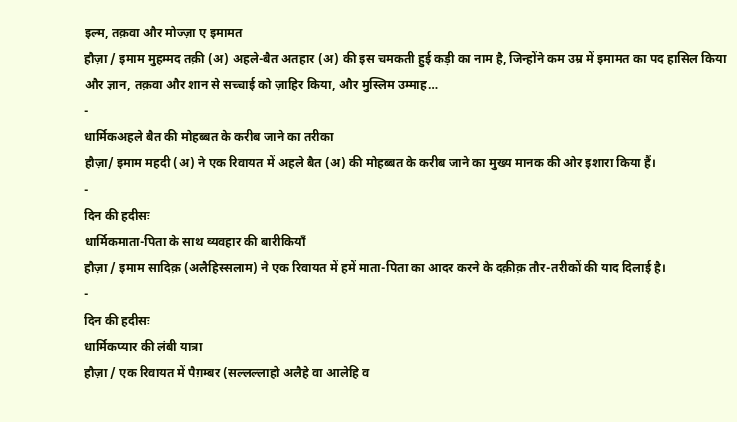इल्म, तक़वा और मोज्ज़ा ए इमामत
हौज़ा / इमाम मुहम्मद तक़ी (अ) अहले-बैत अतहार (अ) की इस चमकती हुई कड़ी का नाम है, जिन्होंने कम उम्र में इमामत का पद हासिल किया और ज्ञान, तक़वा और शान से सच्चाई को ज़ाहिर किया, और मुस्लिम उम्माह…
-
धार्मिकअहले बैत की मोहब्बत के करीब जाने का तरीका
हौज़ा/ इमाम महदी (अ) ने एक रिवायत में अहले बैत (अ) की मोहब्बत के करीब जाने का मुख्य मानक की ओर इशारा किया हैं।
-
दिन की हदीसः
धार्मिकमाता-पिता के साथ व्यवहार की बारीकियाँ
हौज़ा / इमाम सादिक़ (अलैहिस्सलाम) ने एक रिवायत में हमें माता-पिता का आदर करने के दक़ीक़ तौर-तरीकों की याद दिलाई है।
-
दिन की हदीसः
धार्मिकप्यार की लंबी यात्रा
हौज़ा / एक रिवायत में पैग़म्बर (सल्लल्लाहो अलैहे वा आलेहि व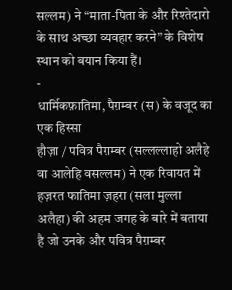सल्लम) ने “माता-पिता के और रिश्तेदारो के साथ अच्छा व्यवहार करने” के विशेष स्थान को बयान किया हैं।
-
धार्मिकफ़ातिमा, पैग़म्बर (स) के वजूद का एक हिस्सा
हौज़ा / पवित्र पैग़म्बर (सल्लल्लाहो अलैहे वा आलेहि वसल्लम) ने एक रिवायत में हज़रत फातिमा ज़हरा (सला मुल्ला अलैहा) की अहम जगह के बारे में बताया है जो उनके और पवित्र पैग़म्बर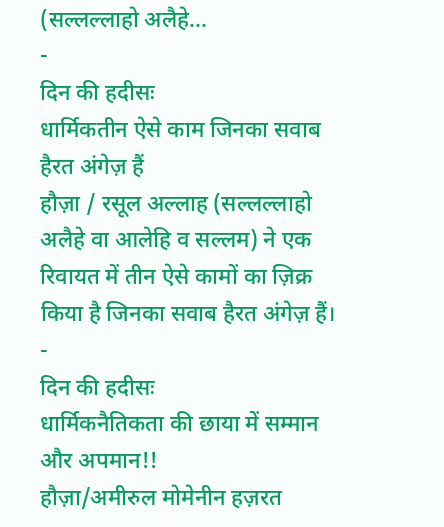(सल्लल्लाहो अलैहे…
-
दिन की हदीसः
धार्मिकतीन ऐसे काम जिनका सवाब हैरत अंगेज़ हैं
हौज़ा / रसूल अल्लाह (सल्लल्लाहो अलैहे वा आलेहि व सल्लम) ने एक रिवायत में तीन ऐसे कामों का ज़िक्र किया है जिनका सवाब हैरत अंगेज़ हैं।
-
दिन की हदीसः
धार्मिकनैतिकता की छाया में सम्मान और अपमान!!
हौज़ा/अमीरुल मोमेनीन हज़रत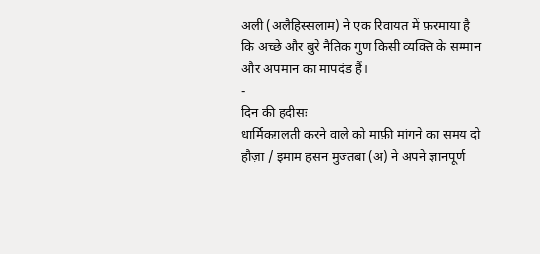अली (अलैहिस्सलाम) ने एक रिवायत में फ़रमाया है कि अच्छे और बुरे नैतिक गुण किसी व्यक्ति के सम्मान और अपमान का मापदंड हैं।
-
दिन की हदीसः
धार्मिकग़लती करने वाले को माफ़ी मांगने का समय दो
हौज़ा / इमाम हसन मुज्तबा (अ) ने अपने ज्ञानपूर्ण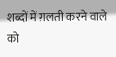शब्दों में ग़लती करने वाले को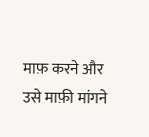माफ़ करने और उसे माफ़ी मांगने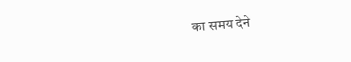का समय देने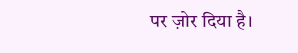पर ज़ोर दिया है।